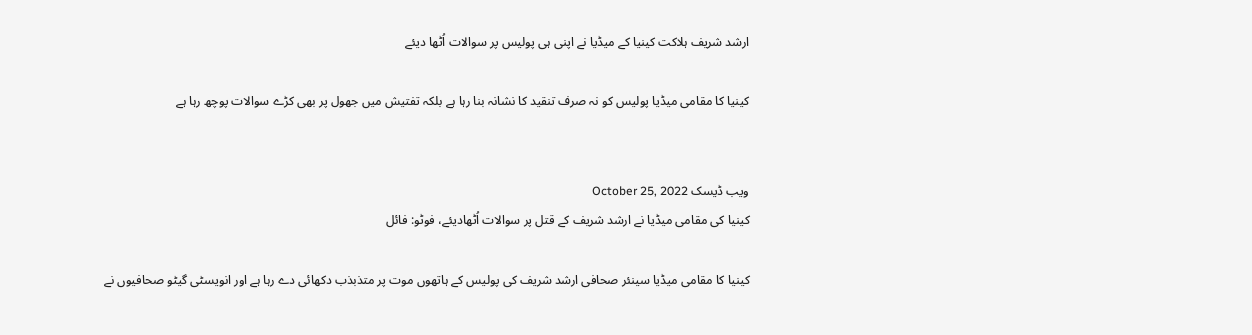ارشد شریف ہلاکت کینیا کے میڈیا نے اپنی ہی پولیس پر سوالات اُٹھا دیئے

کینیا کا مقامی میڈیا پولیس کو نہ صرف تنقید کا نشانہ بنا رہا ہے بلکہ تفتیش میں جھول پر بھی کڑے سوالات پوچھ رہا ہے


ویب ڈیسک October 25, 2022
کینیا کی مقامی میڈیا نے ارشد شریف کے قتل پر سوالات اُٹھادیئے، فوٹو: فائل

کینیا کا مقامی میڈیا سینئر صحافی ارشد شریف کی پولیس کے ہاتھوں موت پر متذبذب دکھائی دے رہا ہے اور انویسٹی گیٹو صحافیوں نے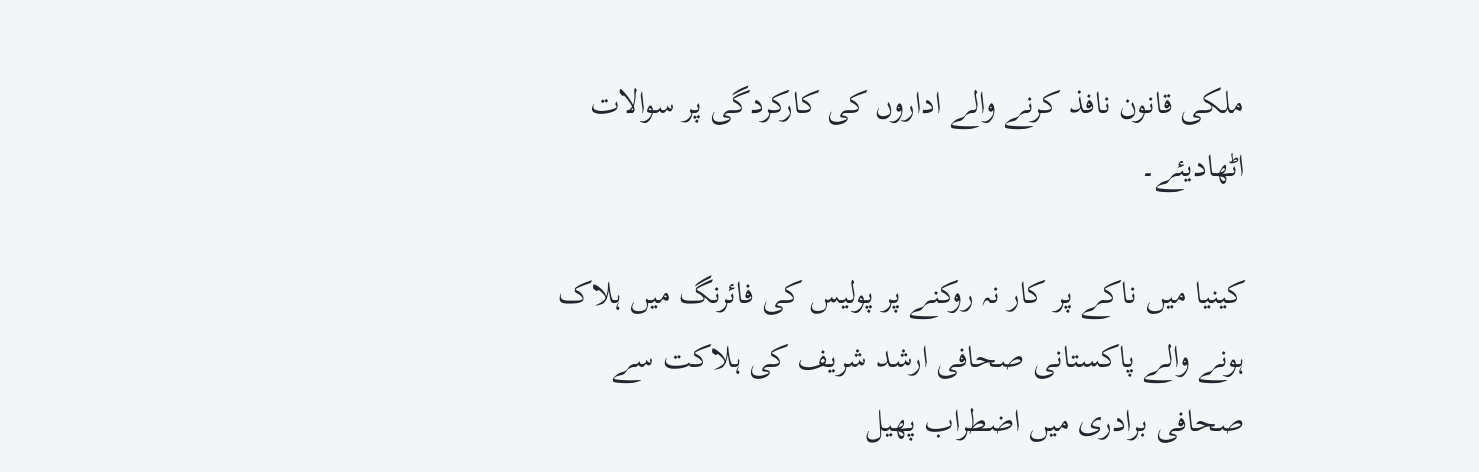ملکی قانون نافذ کرنے والے اداروں کی کارکردگی پر سوالات اٹھادیئے۔

کینیا میں ناکے پر کار نہ روکنے پر پولیس کی فائرنگ میں ہلاک ہونے والے پاکستانی صحافی ارشد شریف کی ہلاکت سے صحافی برادری میں اضطراب پھیل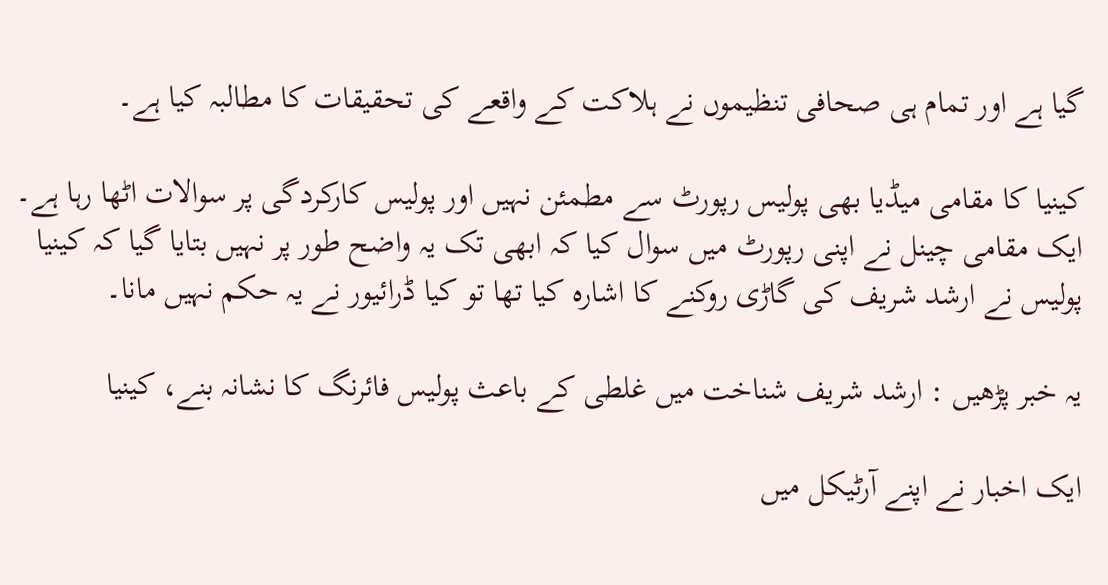گیا ہے اور تمام ہی صحافی تنظیموں نے ہلاکت کے واقعے کی تحقیقات کا مطالبہ کیا ہے۔

کینیا کا مقامی میڈیا بھی پولیس رپورٹ سے مطمئن نہیں اور پولیس کارکردگی پر سوالات اٹھا رہا ہے۔ ایک مقامی چینل نے اپنی رپورٹ میں سوال کیا کہ ابھی تک یہ واضح طور پر نہیں بتایا گیا کہ کینیا پولیس نے ارشد شریف کی گاڑی روکنے کا اشارہ کیا تھا تو کیا ڈرائیور نے یہ حکم نہیں مانا۔

یہ خبر پڑھیں : ارشد شریف شناخت میں غلطی کے باعث پولیس فائرنگ کا نشانہ بنے، کینیا

ایک اخبار نے اپنے آرٹیکل میں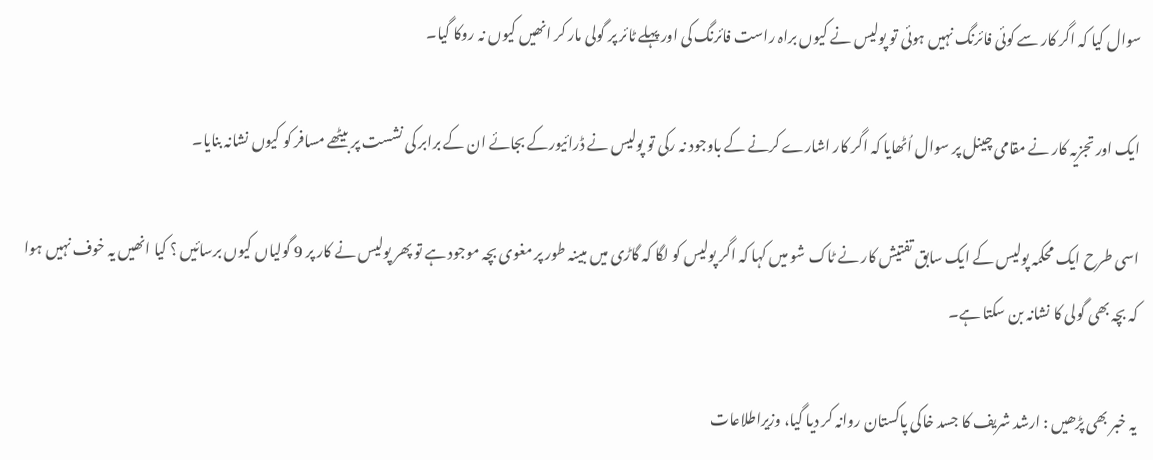سوال کیا کہ اگر کار سے کوئی فائرنگ نہیں ہوئی تو پولیس نے کیوں براہ راست فائرنگ کی اور پہلے ٹائر پر گولی مار کر انھیں کیوں نہ روکا گیا۔

ایک اور تجزیہ کار نے مقامی چینل پر سوال اُٹھایا کہ اگر کار اشارے کرنے کے باوجود نہ رکی تو پولیس نے ڈرائیورکے بجائے ان کے برابر کی نشست پر بیٹھے مسافر کو کیوں نشانہ بنایا۔

اسی طرح ایک محکمہ پولیس کے ایک سابق تفتیش کار نے ٹاک شو میں کہا کہ اگر پولیس کو لگا کہ گاڑی میں مبینہ طور پر مغوی بچہ موجود ہے تو پھر پولیس نے کار پر 9 گولیاں کیوں برسائیں ؟ کیا انھیں یہ خوف نہیں ہوا کہ بچہ بھی گولی کا نشانہ بن سکتا ہے۔

یہ خبر بھی پڑھیں : ارشد شریف کا جسد خاکی پاکستان روانہ کر دیا گیا، وزیراطلاعات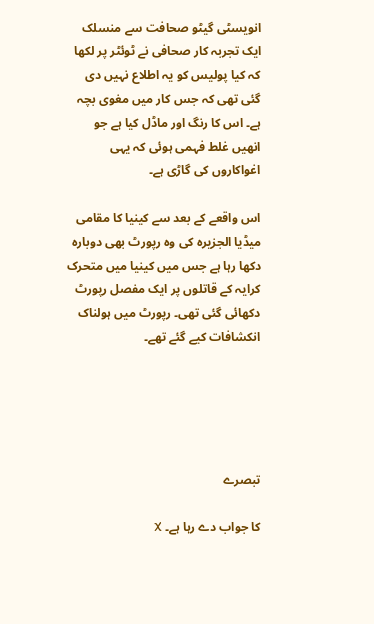انویسٹی گیٹو صحافت سے منسلک ایک تجربہ کار صحافی نے ٹوئٹر پر لکھا کہ کیا پولیس کو یہ اطلاع نہیں دی گئی تھی کہ جس کار میں مغوی بچہ ہے۔ اس کا رنگ اور ماڈل کیا ہے جو انھیں غلط فہمی ہوئی کہ یہی اغواکاروں کی گاڑی ہے۔

اس واقعے کے بعد سے کینیا کا مقامی میڈیا الجزیرہ کی وہ رپورٹ بھی دوبارہ دکھا رہا ہے جس میں کینیا میں متحرک کرایہ کے قاتلوں پر ایک مفصل رپورٹ دکھائی گئی تھی۔ رپورٹ میں ہولناک انکشافات کیے گئے تھے۔





تبصرے

کا جواب دے رہا ہے۔ X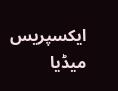ایکسپریس میڈیا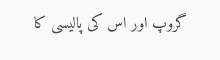گروپ اور اس کی پالیسی کا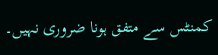کمنٹس سے متفق ہونا ضروری نہیں۔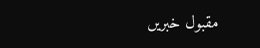مقبول خبریں